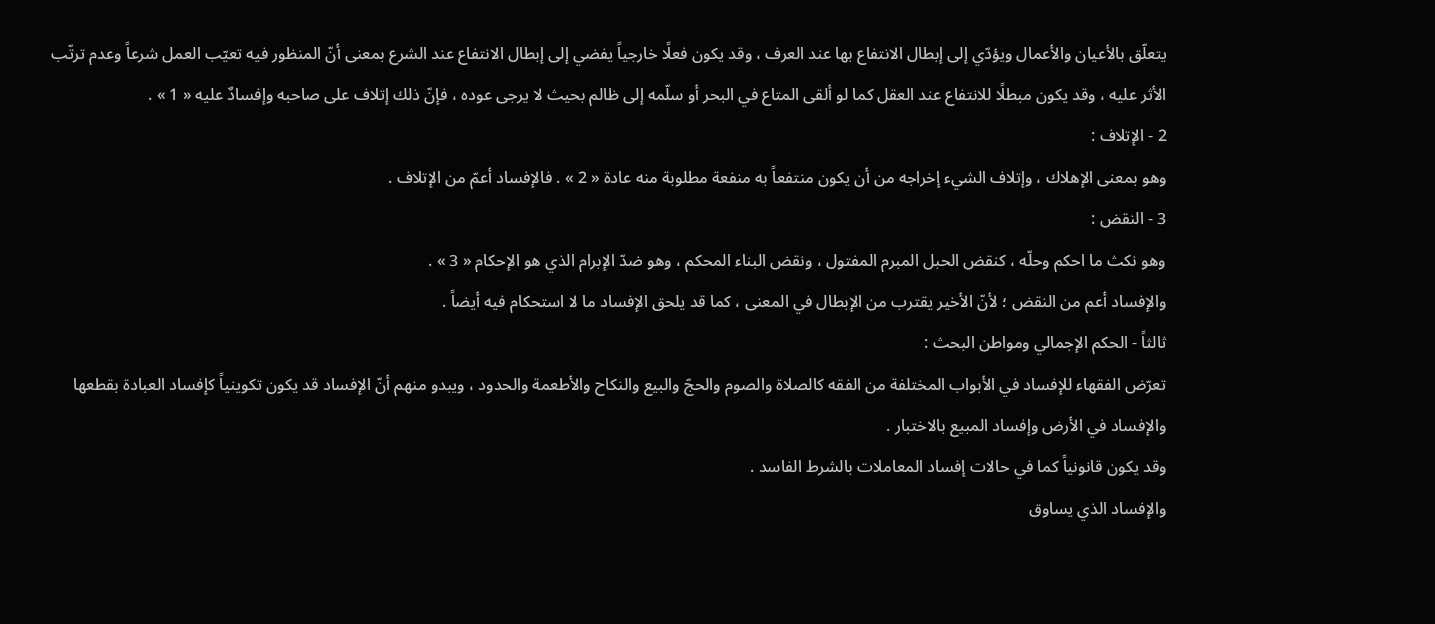يتعلّق بالأعيان والأعمال ويؤدّي إلى إبطال الانتفاع بها عند العرف ، وقد يكون فعلًا خارجياً يفضي إلى إبطال الانتفاع عند الشرع بمعنى أنّ المنظور فيه تعيّب العمل شرعاً وعدم ترتّب الأثر عليه ، وقد يكون مبطلًا للانتفاع عند العقل كما لو ألقى المتاع في البحر أو سلّمه إلى ظالم بحيث لا يرجى عوده ، فإنّ ذلك إتلاف على صاحبه وإفسادٌ عليه « 1 » .
2 - الإتلاف :
وهو بمعنى الإهلاك ، وإتلاف الشيء إخراجه من أن يكون منتفعاً به منفعة مطلوبة منه عادة « 2 » . فالإفساد أعمّ من الإتلاف .
3 - النقض :
وهو نكث ما احكم وحلّه ، كنقض الحبل المبرم المفتول ، ونقض البناء المحكم ، وهو ضدّ الإبرام الذي هو الإحكام « 3 » .
والإفساد أعم من النقض ؛ لأنّ الأخير يقترب من الإبطال في المعنى ، كما قد يلحق الإفساد ما لا استحكام فيه أيضاً .
ثالثاً - الحكم الإجمالي ومواطن البحث :
تعرّض الفقهاء للإفساد في الأبواب المختلفة من الفقه كالصلاة والصوم والحجّ والبيع والنكاح والأطعمة والحدود ، ويبدو منهم أنّ الإفساد قد يكون تكوينياً كإفساد العبادة بقطعها والإفساد في الأرض وإفساد المبيع بالاختبار .
وقد يكون قانونياً كما في حالات إفساد المعاملات بالشرط الفاسد .
والإفساد الذي يساوق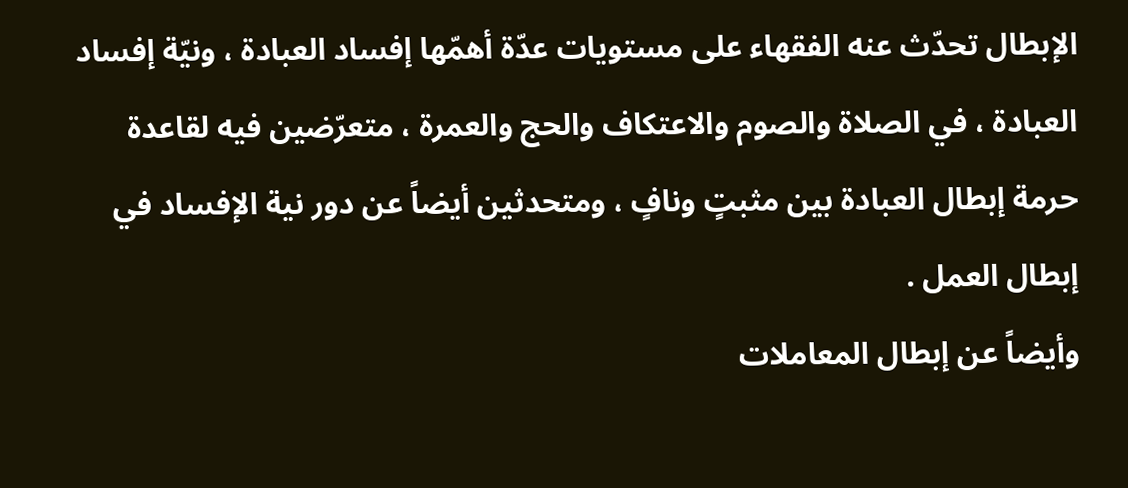الإبطال تحدّث عنه الفقهاء على مستويات عدّة أهمّها إفساد العبادة ، ونيّة إفساد العبادة ، في الصلاة والصوم والاعتكاف والحج والعمرة ، متعرّضين فيه لقاعدة حرمة إبطال العبادة بين مثبتٍ ونافٍ ، ومتحدثين أيضاً عن دور نية الإفساد في إبطال العمل .
وأيضاً عن إبطال المعاملات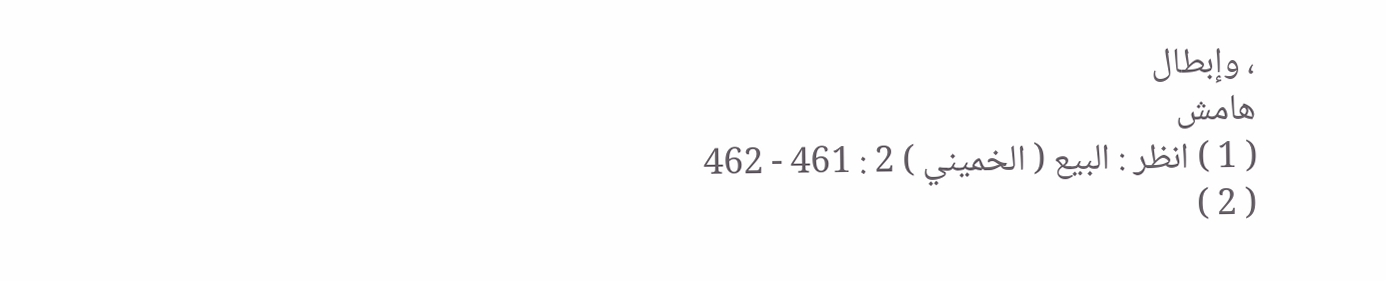، وإبطال
هامش
( 1 ) انظر : البيع ( الخميني ) 2 : 461 - 462
( 2 )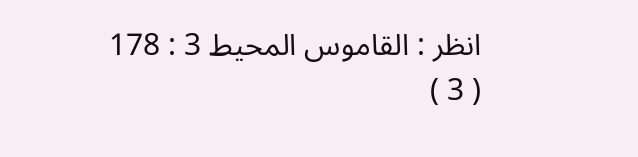انظر : القاموس المحيط 3 : 178
( 3 )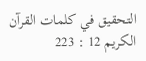التحقيق في كلمات القرآن الكريم 12 : 223